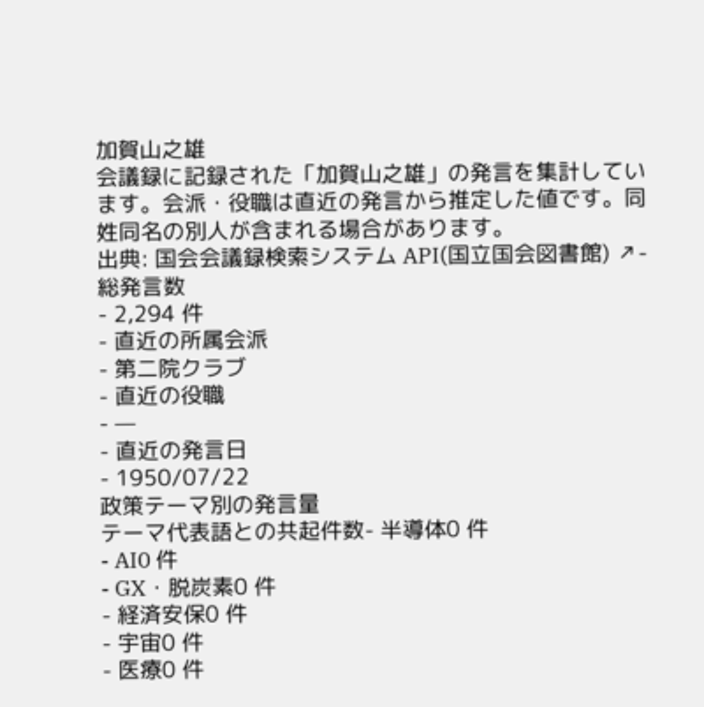加賀山之雄
会議録に記録された「加賀山之雄」の発言を集計しています。会派・役職は直近の発言から推定した値です。同姓同名の別人が含まれる場合があります。
出典: 国会会議録検索システム API(国立国会図書館) ↗- 総発言数
- 2,294 件
- 直近の所属会派
- 第二院クラブ
- 直近の役職
- —
- 直近の発言日
- 1950/07/22
政策テーマ別の発言量
テーマ代表語との共起件数- 半導体0 件
- AI0 件
- GX・脱炭素0 件
- 経済安保0 件
- 宇宙0 件
- 医療0 件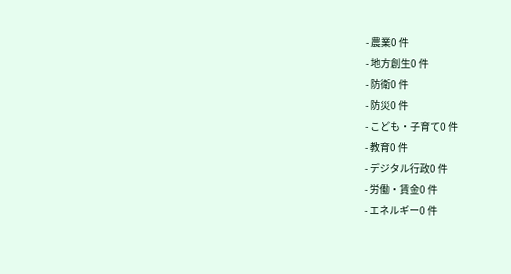- 農業0 件
- 地方創生0 件
- 防衛0 件
- 防災0 件
- こども・子育て0 件
- 教育0 件
- デジタル行政0 件
- 労働・賃金0 件
- エネルギー0 件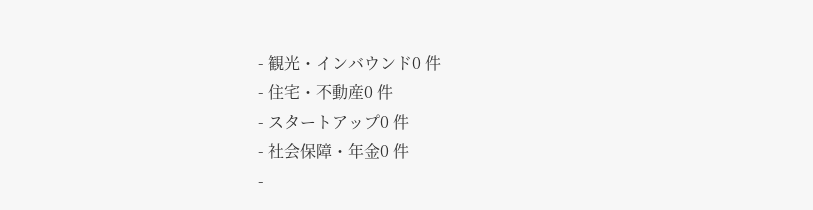- 観光・インバウンド0 件
- 住宅・不動産0 件
- スタートアップ0 件
- 社会保障・年金0 件
-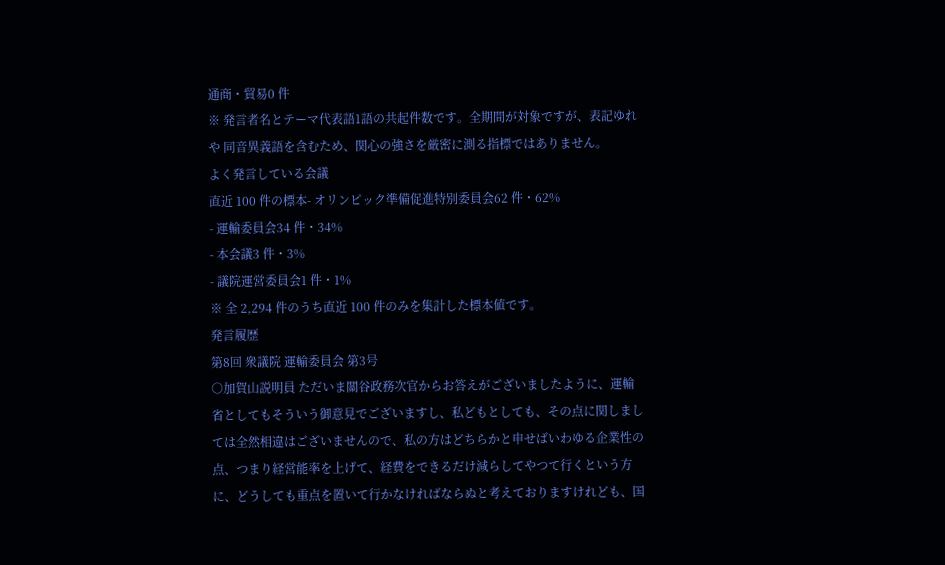通商・貿易0 件
※ 発言者名とテーマ代表語1語の共起件数です。全期間が対象ですが、表記ゆれや 同音異義語を含むため、関心の強さを厳密に測る指標ではありません。
よく発言している会議
直近 100 件の標本- オリンピック準備促進特別委員会62 件・62%
- 運輸委員会34 件・34%
- 本会議3 件・3%
- 議院運営委員会1 件・1%
※ 全 2,294 件のうち直近 100 件のみを集計した標本値です。
発言履歴
第8回 衆議院 運輸委員会 第3号
○加賀山説明員 ただいま關谷政務次官からお答えがございましたように、運輸省としてもそういう御意見でございますし、私どもとしても、その点に関しましては全然相違はございませんので、私の方はどちらかと申せばいわゆる企業性の点、つまり経営能率を上げて、経費をできるだけ減らしてやつて行くという方に、どうしても重点を置いて行かなければならぬと考えておりますけれども、国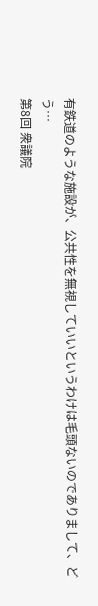有鉄道のような施設が、公共性を無視していいというわけは毛頭ないのでありまして、どう…
第8回 衆議院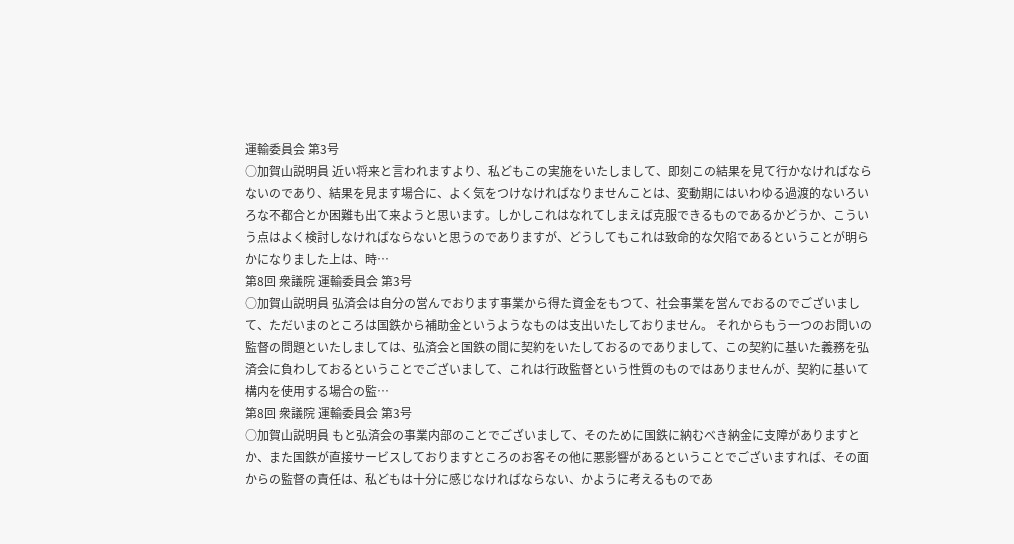運輸委員会 第3号
○加賀山説明員 近い将来と言われますより、私どもこの実施をいたしまして、即刻この結果を見て行かなければならないのであり、結果を見ます場合に、よく気をつけなければなりませんことは、変動期にはいわゆる過渡的ないろいろな不都合とか困難も出て来ようと思います。しかしこれはなれてしまえば克服できるものであるかどうか、こういう点はよく検討しなければならないと思うのでありますが、どうしてもこれは致命的な欠陷であるということが明らかになりました上は、時…
第8回 衆議院 運輸委員会 第3号
○加賀山説明員 弘済会は自分の営んでおります事業から得た資金をもつて、社会事業を営んでおるのでございまして、ただいまのところは国鉄から補助金というようなものは支出いたしておりません。 それからもう一つのお問いの監督の問題といたしましては、弘済会と国鉄の間に契約をいたしておるのでありまして、この契約に基いた義務を弘済会に負わしておるということでございまして、これは行政監督という性質のものではありませんが、契約に基いて構内を使用する場合の監…
第8回 衆議院 運輸委員会 第3号
○加賀山説明員 もと弘済会の事業内部のことでございまして、そのために国鉄に納むべき納金に支障がありますとか、また国鉄が直接サービスしておりますところのお客その他に悪影響があるということでございますれば、その面からの監督の責任は、私どもは十分に感じなければならない、かように考えるものであ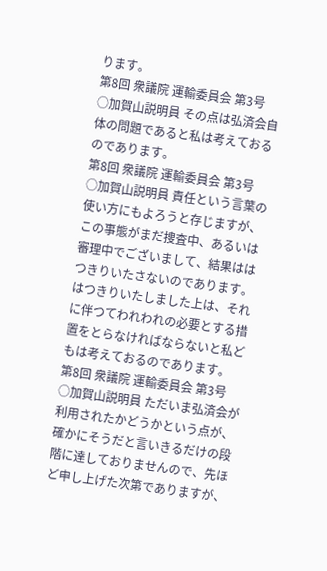ります。
第8回 衆議院 運輸委員会 第3号
○加賀山説明員 その点は弘済会自体の問題であると私は考えておるのであります。
第8回 衆議院 運輸委員会 第3号
○加賀山説明員 責任という言葉の使い方にもよろうと存じますが、この事態がまだ捜査中、あるいは審理中でございまして、結果ははつきりいたさないのであります。はつきりいたしました上は、それに伴つてわれわれの必要とする措置をとらなければならないと私どもは考えておるのであります。
第8回 衆議院 運輸委員会 第3号
○加賀山説明員 ただいま弘済会が利用されたかどうかという点が、確かにそうだと言いきるだけの段階に達しておりませんので、先ほど申し上げた次第でありますが、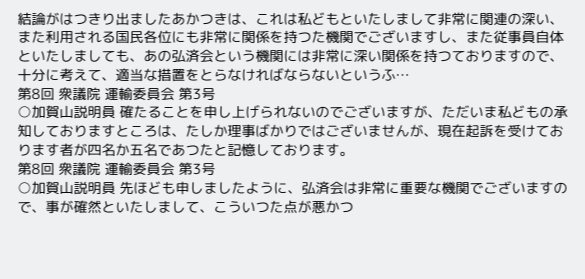結論がはつきり出ましたあかつきは、これは私どもといたしまして非常に関連の深い、また利用される国民各位にも非常に関係を持つた機関でございますし、また従事員自体といたしましても、あの弘済会という機関には非常に深い関係を持つておりますので、十分に考えて、適当な措置をとらなければならないというふ…
第8回 衆議院 運輸委員会 第3号
○加賀山説明員 確たることを申し上げられないのでございますが、ただいま私どもの承知しておりますところは、たしか理事ばかりではございませんが、現在起訴を受けております者が四名か五名であつたと記憶しております。
第8回 衆議院 運輸委員会 第3号
○加賀山説明員 先ほども申しましたように、弘済会は非常に重要な機関でございますので、事が確然といたしまして、こういつた点が悪かつ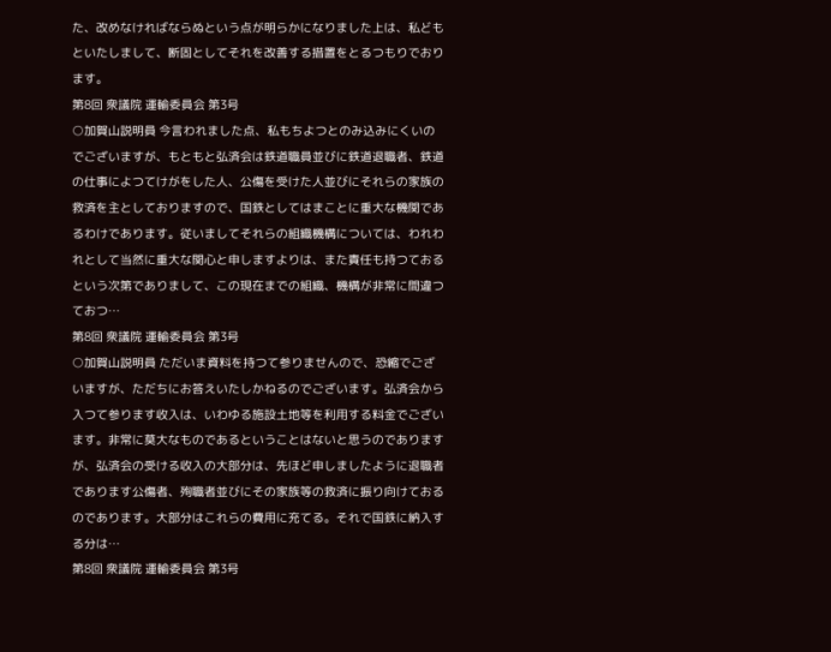た、改めなければならぬという点が明らかになりました上は、私どもといたしまして、断固としてそれを改善する措置をとるつもりでおります。
第8回 衆議院 運輸委員会 第3号
○加賀山説明員 今言われました点、私もちよつとのみ込みにくいのでございますが、もともと弘済会は鉄道職員並びに鉄道退職者、鉄道の仕事によつてけがをした人、公傷を受けた人並びにそれらの家族の救済を主としておりますので、国鉄としてはまことに重大な機関であるわけであります。従いましてそれらの組織機構については、われわれとして当然に重大な関心と申しますよりは、また責任も持つておるという次第でありまして、この現在までの組織、機構が非常に間違つておつ…
第8回 衆議院 運輸委員会 第3号
○加賀山説明員 ただいま資料を持つて参りませんので、恐縮でございますが、ただちにお答えいたしかねるのでございます。弘済会から入つて参ります收入は、いわゆる施設土地等を利用する料金でございます。非常に莫大なものであるということはないと思うのでありますが、弘済会の受ける收入の大部分は、先ほど申しましたように退職者であります公傷者、殉職者並びにその家族等の救済に振り向けておるのであります。大部分はこれらの費用に充てる。それで国鉄に納入する分は…
第8回 衆議院 運輸委員会 第3号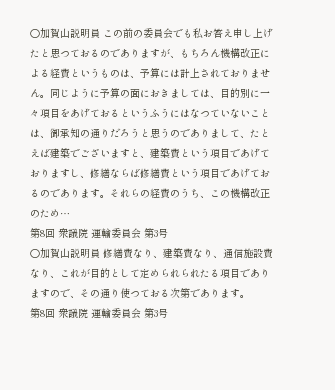○加賀山説明員 この前の委員会でも私お答え申し上げたと思つておるのでありますが、もちろん機構改正による経費というものは、予算には計上されておりません。同じように予算の面におきましては、目的別に一々項目をあげておるというふうにはなつていないことは、御承知の通りだろうと思うのでありまして、たとえば建築でございますと、建築費という項目であげておりますし、修繕ならば修繕費という項目であげておるのであります。それらの経費のうち、この機構改正のため…
第8回 衆議院 運輸委員会 第3号
○加賀山説明員 修繕費なり、建築費なり、通信施設費なり、これが目的として定められられたる項目でありますので、その通り使つておる次第であります。
第8回 衆議院 運輸委員会 第3号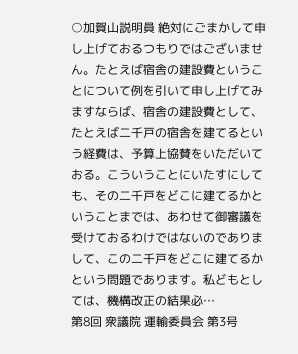○加賀山説明員 絶対にごまかして申し上げておるつもりではございません。たとえば宿舎の建設費ということについて例を引いて申し上げてみますならば、宿舎の建設費として、たとえば二千戸の宿舎を建てるという経費は、予算上協賛をいただいておる。こういうことにいたすにしても、その二千戸をどこに建てるかということまでは、あわせて御審議を受けておるわけではないのでありまして、この二千戸をどこに建てるかという問題であります。私どもとしては、機構改正の結果必…
第8回 衆議院 運輸委員会 第3号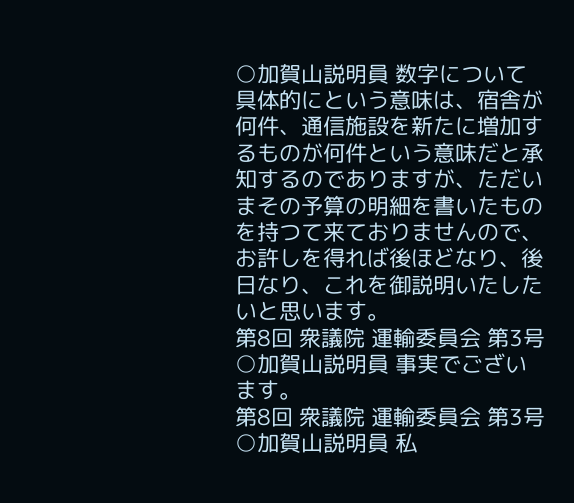○加賀山説明員 数字について具体的にという意味は、宿舎が何件、通信施設を新たに増加するものが何件という意味だと承知するのでありますが、ただいまその予算の明細を書いたものを持つて来ておりませんので、お許しを得れば後ほどなり、後日なり、これを御説明いたしたいと思います。
第8回 衆議院 運輸委員会 第3号
○加賀山説明員 事実でございます。
第8回 衆議院 運輸委員会 第3号
○加賀山説明員 私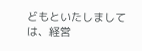どもといたしましては、経営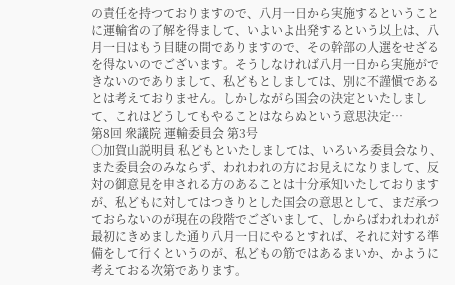の責任を持つておりますので、八月一日から実施するということに運輸省の了解を得まして、いよいよ出発するという以上は、八月一日はもう目睫の間でありますので、その幹部の人選をせざるを得ないのでございます。そうしなければ八月一日から実施ができないのでありまして、私どもとしましては、別に不謹愼であるとは考えておりません。しかしながら国会の決定といたしまして、これはどうしてもやることはならぬという意思決定…
第8回 衆議院 運輸委員会 第3号
○加賀山説明員 私どもといたしましては、いろいろ委員会なり、また委員会のみならず、われわれの方にお見えになりまして、反対の御意見を申される方のあることは十分承知いたしておりますが、私どもに対してはつきりとした国会の意思として、まだ承つておらないのが現在の段階でございまして、しからばわれわれが最初にきめました通り八月一日にやるとすれば、それに対する準備をして行くというのが、私どもの筋ではあるまいか、かように考えておる次第であります。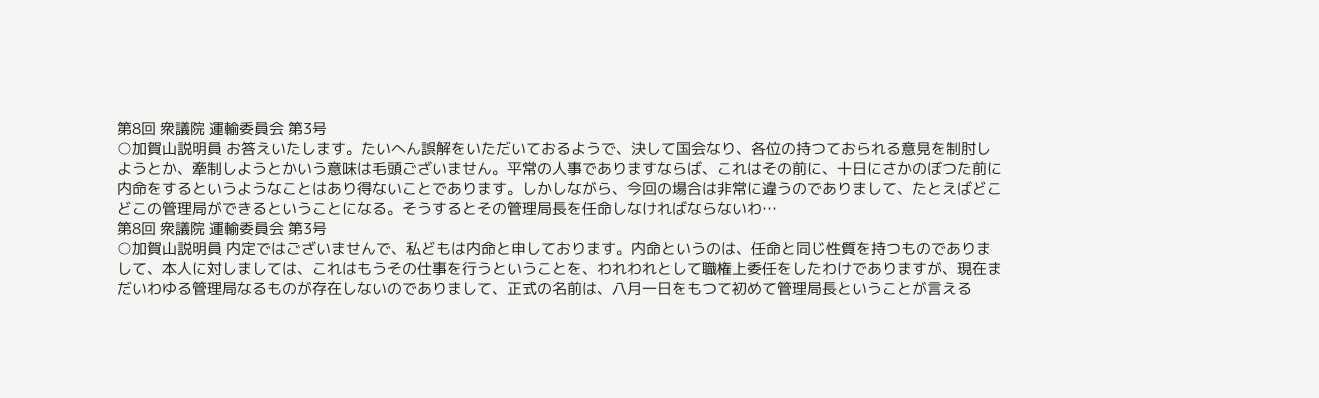第8回 衆議院 運輸委員会 第3号
○加賀山説明員 お答えいたします。たいへん誤解をいただいておるようで、決して国会なり、各位の持つておられる意見を制肘しようとか、牽制しようとかいう意味は毛頭ございません。平常の人事でありますならば、これはその前に、十日にさかのぼつた前に内命をするというようなことはあり得ないことであります。しかしながら、今回の場合は非常に違うのでありまして、たとえばどこどこの管理局ができるということになる。そうするとその管理局長を任命しなければならないわ…
第8回 衆議院 運輸委員会 第3号
○加賀山説明員 内定ではございませんで、私どもは内命と申しております。内命というのは、任命と同じ性質を持つものでありまして、本人に対しましては、これはもうその仕事を行うということを、われわれとして職権上委任をしたわけでありますが、現在まだいわゆる管理局なるものが存在しないのでありまして、正式の名前は、八月一日をもつて初めて管理局長ということが言える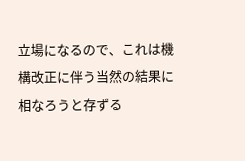立場になるので、これは機構改正に伴う当然の結果に相なろうと存ずる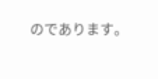のであります。